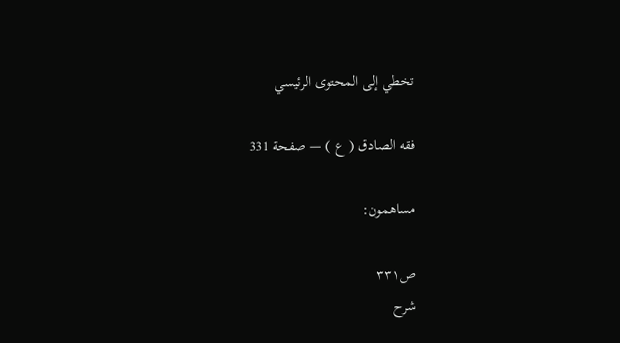تخطي إلى المحتوى الرئيسي

فقه الصادق ( ع ) — صفحة 331

مساهمون:

ص٣٣١
شرح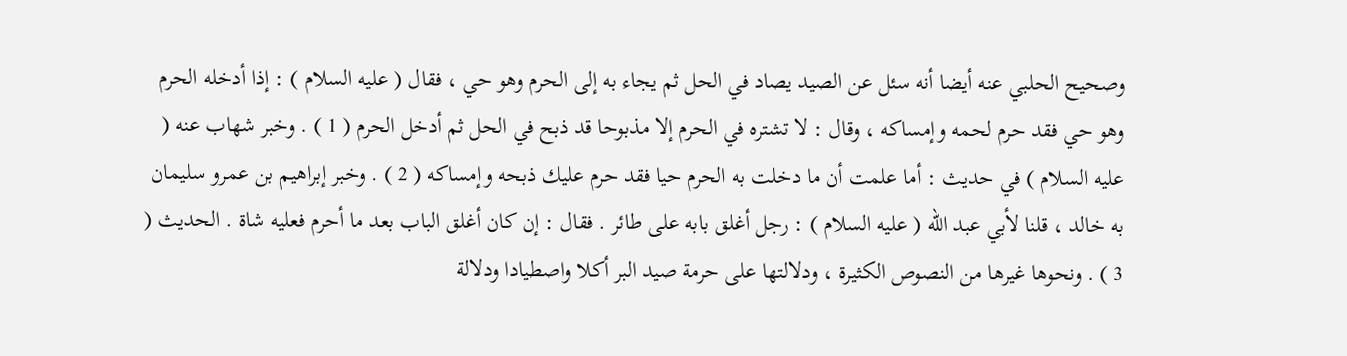وصحيح الحلبي عنه أيضا أنه سئل عن الصيد يصاد في الحل ثم يجاء به إلى الحرم وهو حي ، فقال ( عليه السلام ) : إذا أدخله الحرم وهو حي فقد حرم لحمه وإمساكه ، وقال : لا تشتره في الحرم إلا مذبوحا قد ذبح في الحل ثم أدخل الحرم ( 1 ) . وخبر شهاب عنه ( عليه السلام ) في حديث : أما علمت أن ما دخلت به الحرم حيا فقد حرم عليك ذبحه وإمساكه ( 2 ) . وخبر إبراهيم بن عمرو سليمان به خالد ، قلنا لأبي عبد الله ( عليه السلام ) : رجل أغلق بابه على طائر . فقال : إن كان أغلق الباب بعد ما أحرم فعليه شاة . الحديث ( 3 ) . ونحوها غيرها من النصوص الكثيرة ، ودلالتها على حرمة صيد البر أكلا واصطيادا ودلالة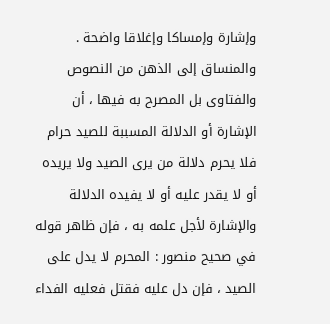وإشارة وإمساكا وإغلاقا واضحة . والمنساق إلى الذهن من النصوص والفتاوى بل المصرح به فيها ، أن الإشارة أو الدلالة المسببة للصيد حرام فلا يحرم دلالة من يرى الصيد ولا يريده أو لا يقدر عليه أو لا يفيده الدلالة والإشارة لأجل علمه به ، فإن ظاهر قوله في صحيح منصور : المحرم لا يدل على الصيد ، فإن دل عليه فقتل فعليه الفداء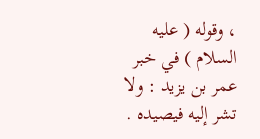، وقوله ( عليه السلام ) في خبر عمر بن يزيد : ولا تشر إليه فيصيده .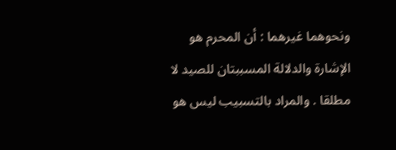ونحوهما غيرهما : أن المحرم هو الإشارة والدلالة المسببتان للصيد لا مطلقا . والمراد بالتسبيب ليس هو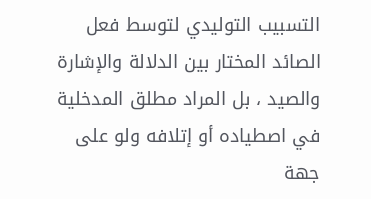التسبيب التوليدي لتوسط فعل الصائد المختار بين الدلالة والإشارة والصيد ، بل المراد مطلق المدخلية في اصطياده أو إتلافه ولو على جهة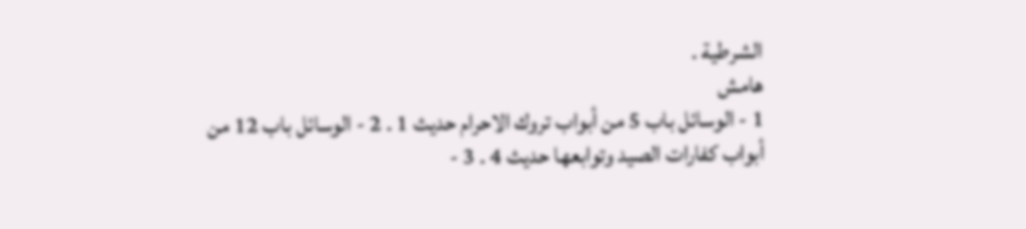الشرطية .
هامش
1 - الوسائل باب 5 من أبواب تروك الاحرام حديث 1 . 2 - الوسائل باب 12 من أبواب كفارات الصيد وتوابعها حديث 4 . 3 -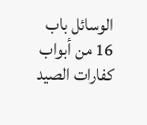الوسائل باب 16 من أبواب كفارات الصيد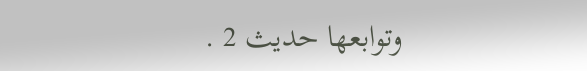وتوابعها حديث 2 .